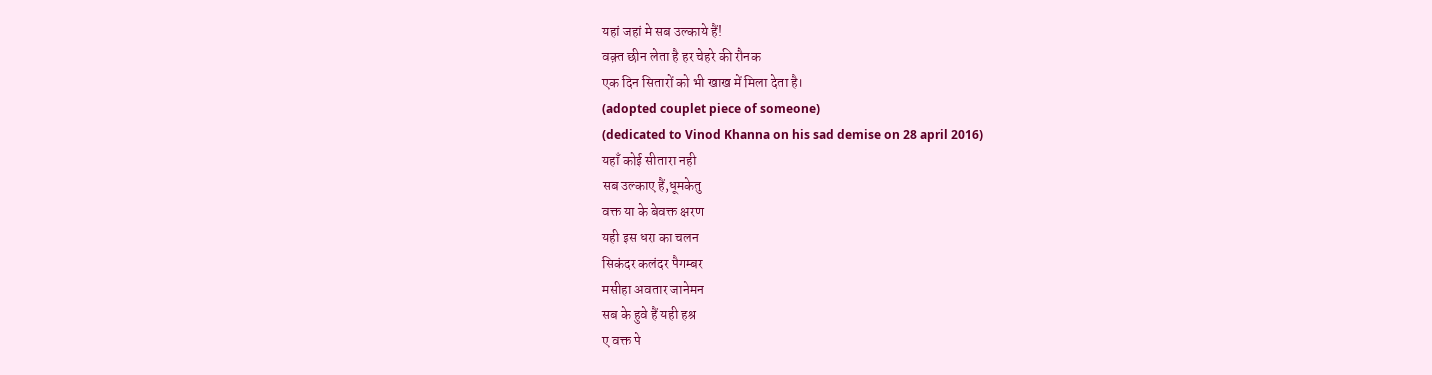यहां जहां मे सब उल्काये हैं!
वक़्त छीन लेता है हर चेहरे की रौनक
एक दिन सितारों को भी खाख में मिला देता है।
(adopted couplet piece of someone)
(dedicated to Vinod Khanna on his sad demise on 28 april 2016)
यहाँ कोई सीतारा नही
सब उल्काए हैं,धूमकेतु
वक्त या के बेवक्त क्षरण
यही इस धरा का चलन
सिकंदर कलंदर पैगम्बर
मसीहा अवतार जानेमन
सब के हुवे हैं यही हश्र
ए वक्त पे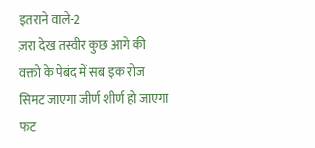इतराने वाले-2
ज़रा देख तस्वीर कुछ आगे की
वक्तो के पेबंद में सब इक रोज
सिमट जाएगा जीर्ण शीर्ण हो जाएगा
फट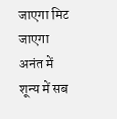जाएगा मिट जाएगा
अनंत में शून्य में सब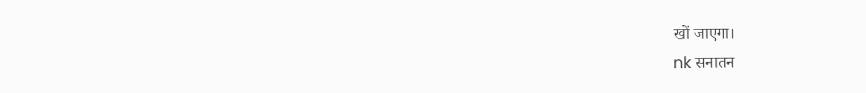खों जाएगा।
nk सनातन